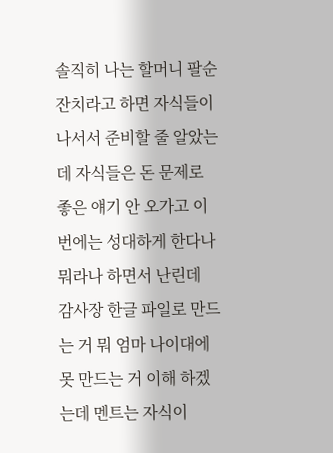솔직히 나는 할머니 팔순잔치라고 하면 자식들이 나서서 준비할 줄 알았는데 자식들은 돈 문제로 좋은 얘기 안 오가고 이번에는 성대하게 한다나 뭐라나 하면서 난린데
감사장 한글 파일로 만드는 거 뭐 엄마 나이대에 못 만드는 거 이해 하겠는데 멘트는 자식이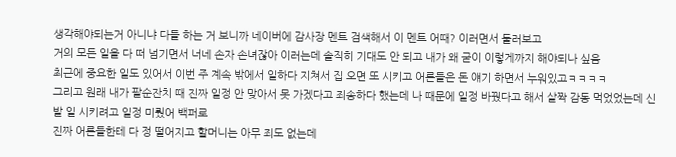생각해야되는거 아니냐 다들 하는 거 보니까 네이버에 감사장 멘트 검색해서 이 멘트 어때? 이러면서 둘러보고
거의 모든 일을 다 떠 넘기면서 너네 손자 손녀잖아 이러는데 솔직히 기대도 안 되고 내가 왜 굳이 이렇게까지 해야되나 싶음
최근에 중요한 일도 있어서 이번 주 계속 밖에서 일하다 지쳐서 집 오면 또 시키고 어른들은 돈 얘기 하면서 누워있고ㅋㅋㅋㅋ
그리고 원래 내가 팔순잔치 때 진짜 일정 안 맞아서 못 가겠다고 죄송하다 했는데 나 때문에 일정 바꿨다고 해서 살짝 감동 먹었었는데 신발 일 시키려고 일정 미뤘어 백퍼로
진짜 어른들한테 다 정 떨어지고 할머니는 아무 죄도 없는데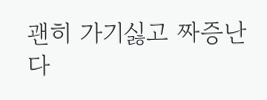괜히 가기싫고 짜증난다